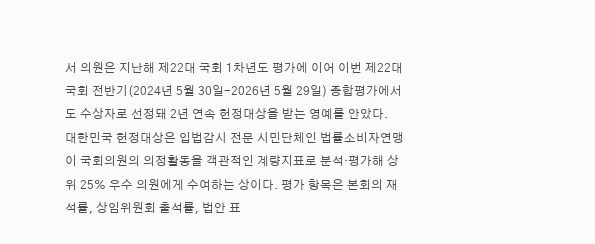서 의원은 지난해 제22대 국회 1차년도 평가에 이어 이번 제22대 국회 전반기(2024년 5월 30일-2026년 5월 29일) 종합평가에서도 수상자로 선정돼 2년 연속 헌정대상을 받는 영예를 안았다.
대한민국 헌정대상은 입법감시 전문 시민단체인 법률소비자연맹이 국회의원의 의정활동을 객관적인 계량지표로 분석·평가해 상위 25% 우수 의원에게 수여하는 상이다. 평가 항목은 본회의 재석률, 상임위원회 출석률, 법안 표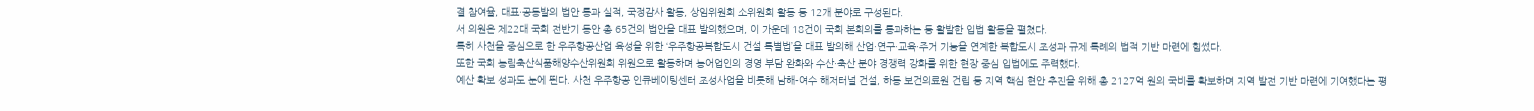결 참여율, 대표·공동발의 법안 통과 실적, 국정감사 활동, 상임위원회 소위원회 활동 등 12개 분야로 구성된다.
서 의원은 제22대 국회 전반기 동안 총 65건의 법안을 대표 발의했으며, 이 가운데 18건이 국회 본회의를 통과하는 등 활발한 입법 활동을 펼쳤다.
특히 사천을 중심으로 한 우주항공산업 육성을 위한 ‘우주항공복합도시 건설 특별법’을 대표 발의해 산업·연구·교육·주거 기능을 연계한 복합도시 조성과 규제 특례의 법적 기반 마련에 힘썼다.
또한 국회 농림축산식품해양수산위원회 위원으로 활동하며 농어업인의 경영 부담 완화와 수산·축산 분야 경쟁력 강화를 위한 현장 중심 입법에도 주력했다.
예산 확보 성과도 눈에 띈다. 사천 우주항공 인큐베이팅센터 조성사업을 비롯해 남해-여수 해저터널 건설, 하동 보건의료원 건립 등 지역 핵심 현안 추진을 위해 총 2127억 원의 국비를 확보하며 지역 발전 기반 마련에 기여했다는 평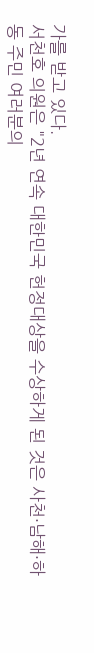가를 받고 있다.
서천호 의원은 "2년 연속 대한민국 헌정대상을 수상하게 된 것은 사천·남해·하동 주민 여러분의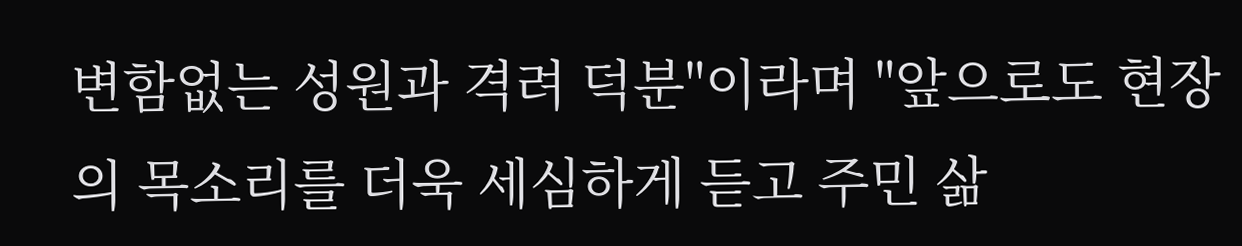변함없는 성원과 격려 덕분"이라며 "앞으로도 현장의 목소리를 더욱 세심하게 듣고 주민 삶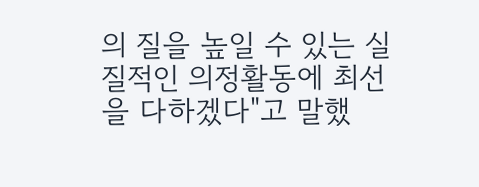의 질을 높일 수 있는 실질적인 의정활동에 최선을 다하겠다"고 말했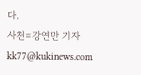다.
사천=강연만 기자 kk77@kukinews.com